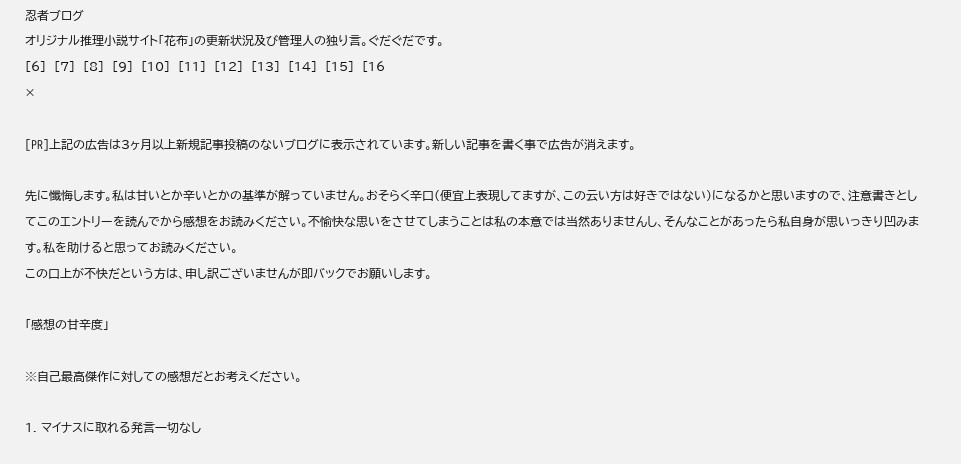忍者ブログ
オリジナル推理小説サイト「花布」の更新状況及び管理人の独り言。ぐだぐだです。
[6]  [7]  [8]  [9]  [10]  [11]  [12]  [13]  [14]  [15]  [16
×

[PR]上記の広告は3ヶ月以上新規記事投稿のないブログに表示されています。新しい記事を書く事で広告が消えます。

先に懺悔します。私は甘いとか辛いとかの基準が解っていません。おそらく辛口(便宜上表現してますが、この云い方は好きではない)になるかと思いますので、注意書きとしてこのエントリーを読んでから感想をお読みください。不愉快な思いをさせてしまうことは私の本意では当然ありませんし、そんなことがあったら私自身が思いっきり凹みます。私を助けると思ってお読みください。
この口上が不快だという方は、申し訳ございませんが即バックでお願いします。

「感想の甘辛度」

※自己最高傑作に対しての感想だとお考えください。

1. マイナスに取れる発言一切なし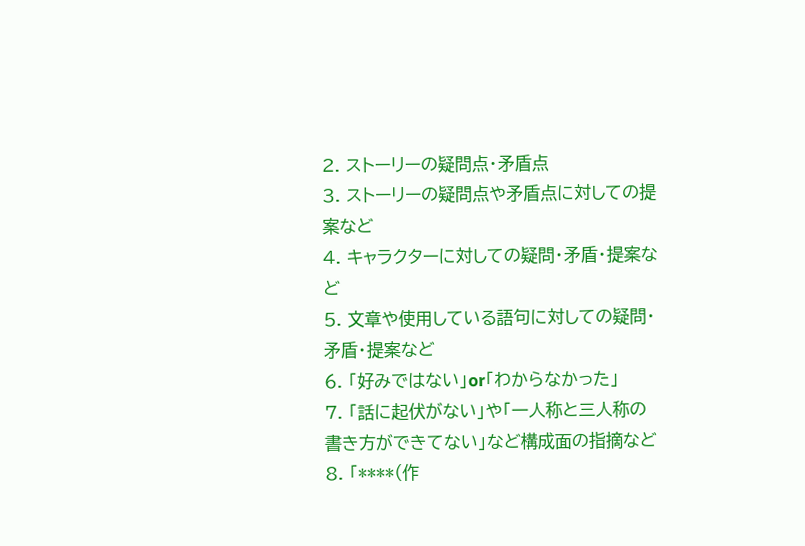2. ストーリーの疑問点・矛盾点
3. ストーリーの疑問点や矛盾点に対しての提案など
4. キャラクターに対しての疑問・矛盾・提案など
5. 文章や使用している語句に対しての疑問・矛盾・提案など
6. 「好みではない」or「わからなかった」
7. 「話に起伏がない」や「一人称と三人称の書き方ができてない」など構成面の指摘など
8. 「****(作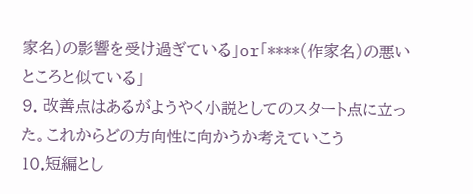家名)の影響を受け過ぎている」or「****(作家名)の悪いところと似ている」
9. 改善点はあるがようやく小説としてのスタート点に立った。これからどの方向性に向かうか考えていこう
10.短編とし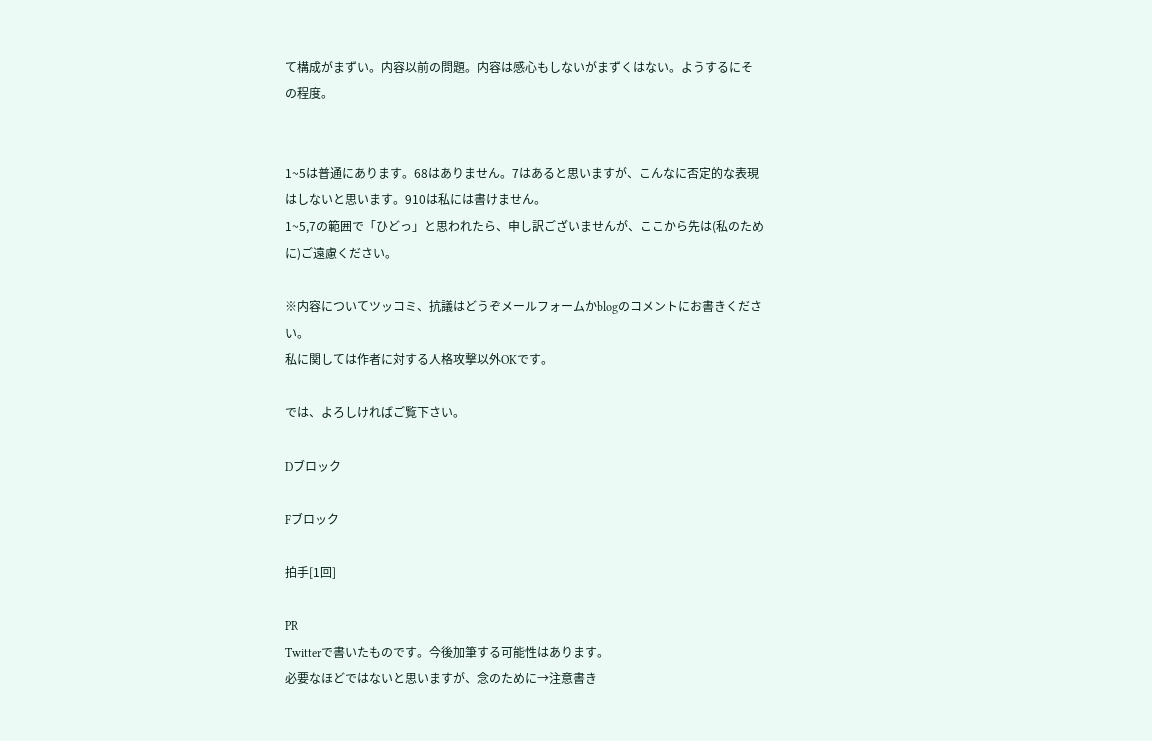て構成がまずい。内容以前の問題。内容は感心もしないがまずくはない。ようするにその程度。


1~5は普通にあります。68はありません。7はあると思いますが、こんなに否定的な表現はしないと思います。910は私には書けません。
1~5,7の範囲で「ひどっ」と思われたら、申し訳ございませんが、ここから先は(私のために)ご遠慮ください。

※内容についてツッコミ、抗議はどうぞメールフォームかblogのコメントにお書きください。
私に関しては作者に対する人格攻撃以外OKです。

では、よろしければご覧下さい。

Dブロック

Fブロック

拍手[1回]

PR
Twitterで書いたものです。今後加筆する可能性はあります。
必要なほどではないと思いますが、念のために→注意書き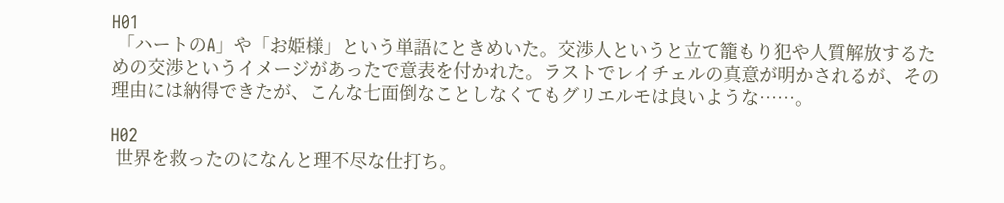H01
 「ハートのA」や「お姫様」という単語にときめいた。交渉人というと立て籠もり犯や人質解放するための交渉というイメージがあったで意表を付かれた。ラストでレイチェルの真意が明かされるが、その理由には納得できたが、こんな七面倒なことしなくてもグリエルモは良いような……。

H02
 世界を救ったのになんと理不尽な仕打ち。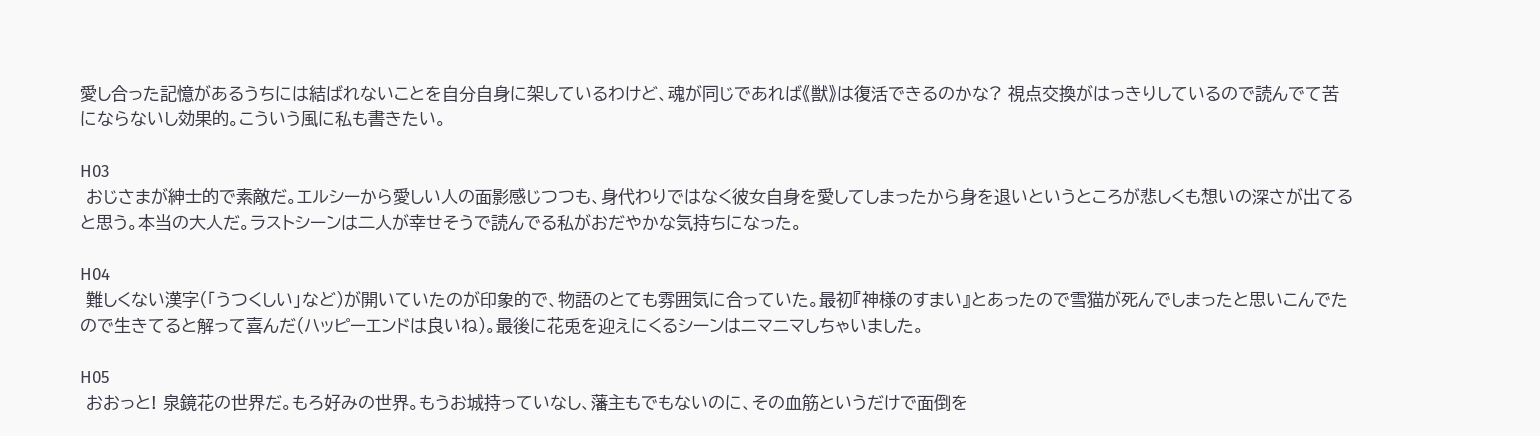愛し合った記憶があるうちには結ばれないことを自分自身に架しているわけど、魂が同じであれば《獣》は復活できるのかな? 視点交換がはっきりしているので読んでて苦にならないし効果的。こういう風に私も書きたい。

H03
 おじさまが紳士的で素敵だ。エルシーから愛しい人の面影感じつつも、身代わりではなく彼女自身を愛してしまったから身を退いというところが悲しくも想いの深さが出てると思う。本当の大人だ。ラストシーンは二人が幸せそうで読んでる私がおだやかな気持ちになった。

H04
 難しくない漢字(「うつくしい」など)が開いていたのが印象的で、物語のとても雰囲気に合っていた。最初『神様のすまい』とあったので雪猫が死んでしまったと思いこんでたので生きてると解って喜んだ(ハッピーエンドは良いね)。最後に花兎を迎えにくるシーンはニマニマしちゃいました。

H05
 おおっと! 泉鏡花の世界だ。もろ好みの世界。もうお城持っていなし、藩主もでもないのに、その血筋というだけで面倒を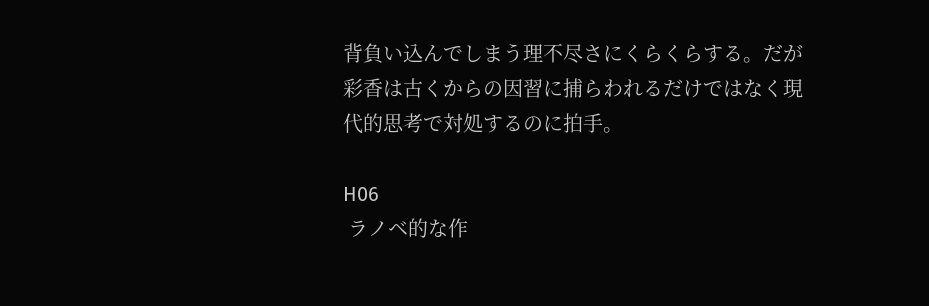背負い込んでしまう理不尽さにくらくらする。だが彩香は古くからの因習に捕らわれるだけではなく現代的思考で対処するのに拍手。

H06
 ラノベ的な作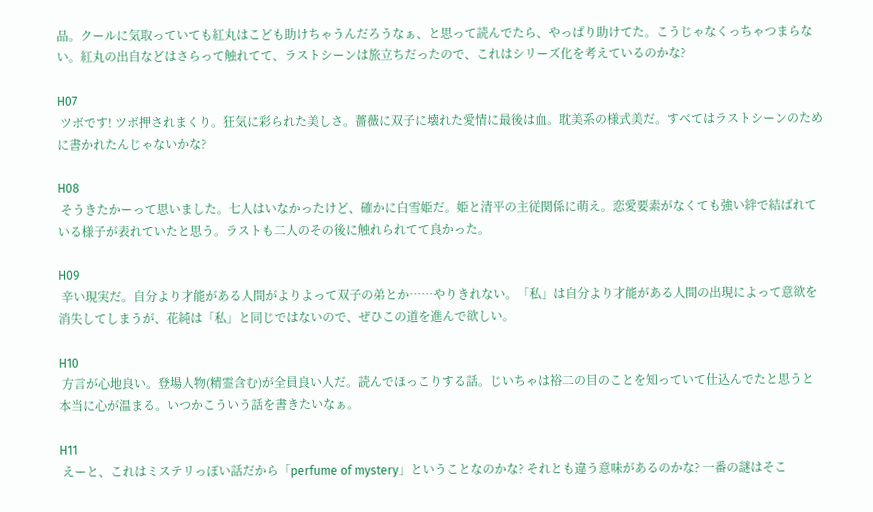品。クールに気取っていても紅丸はこども助けちゃうんだろうなぁ、と思って読んでたら、やっぱり助けてた。こうじゃなくっちゃつまらない。紅丸の出自などはさらって触れてて、ラストシーンは旅立ちだったので、これはシリーズ化を考えているのかな?

H07
 ツボです! ツボ押されまくり。狂気に彩られた美しさ。薔薇に双子に壊れた愛情に最後は血。耽美系の様式美だ。すべてはラストシーンのために書かれたんじゃないかな?

H08
 そうきたかーって思いました。七人はいなかったけど、確かに白雪姫だ。姫と清平の主従関係に萌え。恋愛要素がなくても強い絆で結ばれている様子が表れていたと思う。ラストも二人のその後に触れられてて良かった。

H09
 辛い現実だ。自分より才能がある人間がよりよって双子の弟とか……やりきれない。「私」は自分より才能がある人間の出現によって意欲を消失してしまうが、花純は「私」と同じではないので、ぜひこの道を進んで欲しい。

H10
 方言が心地良い。登場人物(精霊含む)が全員良い人だ。読んでほっこりする話。じいちゃは裕二の目のことを知っていて仕込んでたと思うと本当に心が温まる。いつかこういう話を書きたいなぁ。

H11
 えーと、これはミステリっぽい話だから「perfume of mystery」ということなのかな? それとも違う意味があるのかな? 一番の謎はそこ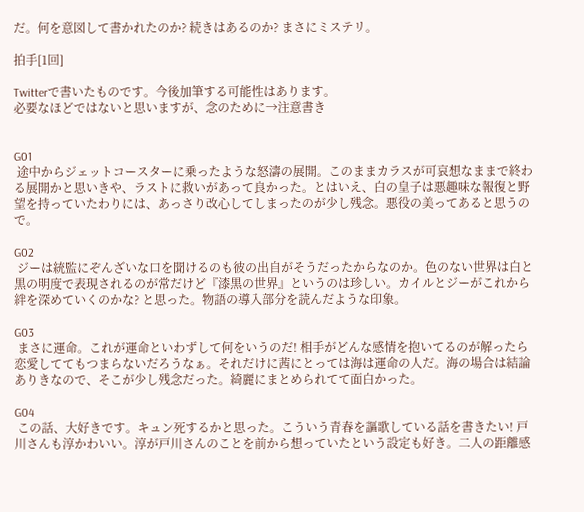だ。何を意図して書かれたのか? 続きはあるのか? まさにミステリ。

拍手[1回]

Twitterで書いたものです。今後加筆する可能性はあります。
必要なほどではないと思いますが、念のために→注意書き


G01
 途中からジェットコースターに乗ったような怒濤の展開。このままカラスが可哀想なままで終わる展開かと思いきや、ラストに救いがあって良かった。とはいえ、白の皇子は悪趣味な報復と野望を持っていたわりには、あっさり改心してしまったのが少し残念。悪役の美ってあると思うので。

G02
 ジーは統監にぞんざいな口を聞けるのも彼の出自がそうだったからなのか。色のない世界は白と黒の明度で表現されるのが常だけど『漆黒の世界』というのは珍しい。カイルとジーがこれから絆を深めていくのかな? と思った。物語の導入部分を読んだような印象。

G03
 まさに運命。これが運命といわずして何をいうのだ! 相手がどんな感情を抱いてるのが解ったら恋愛しててもつまらないだろうなぁ。それだけに茜にとっては海は運命の人だ。海の場合は結論ありきなので、そこが少し残念だった。綺麗にまとめられてて面白かった。

G04
 この話、大好きです。キュン死するかと思った。こういう青春を謳歌している話を書きたい! 戸川さんも淳かわいい。淳が戸川さんのことを前から想っていたという設定も好き。二人の距離感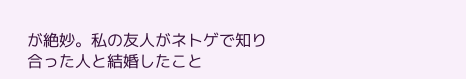が絶妙。私の友人がネトゲで知り合った人と結婚したこと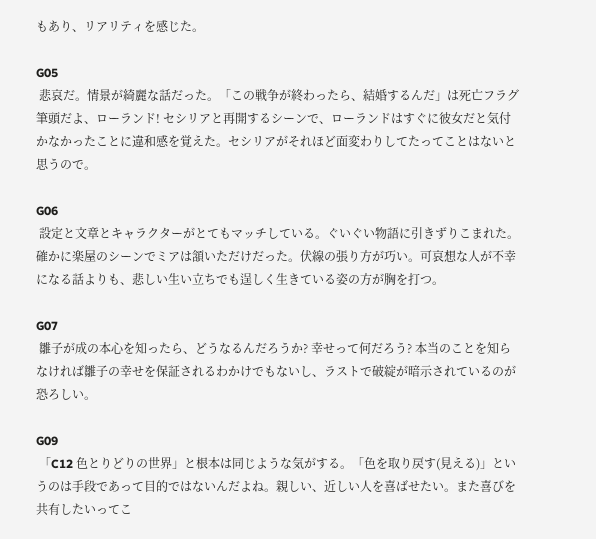もあり、リアリティを感じた。

G05
 悲哀だ。情景が綺麗な話だった。「この戦争が終わったら、結婚するんだ」は死亡フラグ筆頭だよ、ローランド! セシリアと再開するシーンで、ローランドはすぐに彼女だと気付かなかったことに違和感を覚えた。セシリアがそれほど面変わりしてたってことはないと思うので。

G06
 設定と文章とキャラクターがとてもマッチしている。ぐいぐい物語に引きずりこまれた。確かに楽屋のシーンでミアは頷いただけだった。伏線の張り方が巧い。可哀想な人が不幸になる話よりも、悲しい生い立ちでも逞しく生きている姿の方が胸を打つ。

G07
 雛子が成の本心を知ったら、どうなるんだろうか? 幸せって何だろう? 本当のことを知らなければ雛子の幸せを保証されるわかけでもないし、ラストで破綻が暗示されているのが恐ろしい。

G09
 「C12 色とりどりの世界」と根本は同じような気がする。「色を取り戻す(見える)」というのは手段であって目的ではないんだよね。親しい、近しい人を喜ばせたい。また喜びを共有したいってこ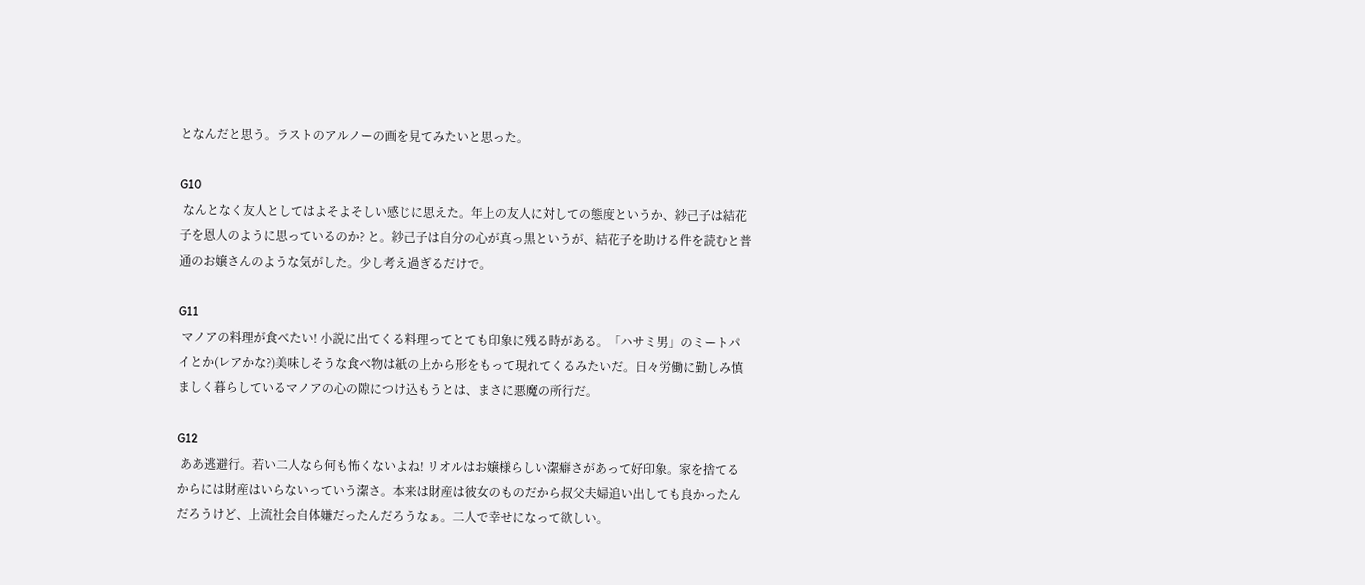となんだと思う。ラストのアルノーの画を見てみたいと思った。

G10
 なんとなく友人としてはよそよそしい感じに思えた。年上の友人に対しての態度というか、紗己子は結花子を恩人のように思っているのか? と。紗己子は自分の心が真っ黒というが、結花子を助ける件を読むと普通のお嬢さんのような気がした。少し考え過ぎるだけで。

G11
 マノアの料理が食べたい! 小説に出てくる料理ってとても印象に残る時がある。「ハサミ男」のミートパイとか(レアかな?)美味しそうな食べ物は紙の上から形をもって現れてくるみたいだ。日々労働に勤しみ慎ましく暮らしているマノアの心の隙につけ込もうとは、まさに悪魔の所行だ。

G12
 ああ逃避行。若い二人なら何も怖くないよね! リオルはお嬢様らしい潔癖さがあって好印象。家を捨てるからには財産はいらないっていう潔さ。本来は財産は彼女のものだから叔父夫婦追い出しても良かったんだろうけど、上流社会自体嫌だったんだろうなぁ。二人で幸せになって欲しい。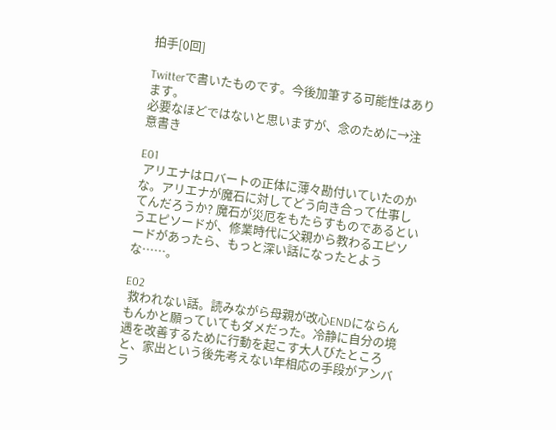拍手[0回]

Twitterで書いたものです。今後加筆する可能性はあります。
必要なほどではないと思いますが、念のために→注意書き

E01
 アリエナはロバートの正体に薄々勘付いていたのかな。アリエナが魔石に対してどう向き合って仕事してんだろうか? 魔石が災厄をもたらすものであるというエピソードが、修業時代に父親から教わるエピソードがあったら、もっと深い話になったとような……。

E02
 救われない話。読みながら母親が改心ENDにならんもんかと願っていてもダメだった。冷静に自分の境遇を改善するために行動を起こす大人びたところと、家出という後先考えない年相応の手段がアンバラ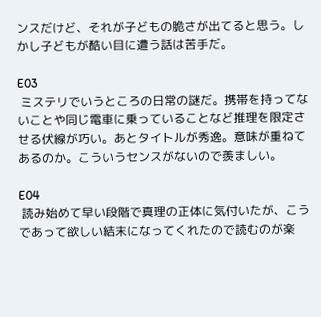ンスだけど、それが子どもの脆さが出てると思う。しかし子どもが酷い目に遭う話は苦手だ。

E03
 ミステリでいうところの日常の謎だ。携帯を持ってないことや同じ電車に乗っていることなど推理を限定させる伏線が巧い。あとタイトルが秀逸。意味が重ねてあるのか。こういうセンスがないので羨ましい。

E04
 読み始めて早い段階で真理の正体に気付いたが、こうであって欲しい結末になってくれたので読むのが楽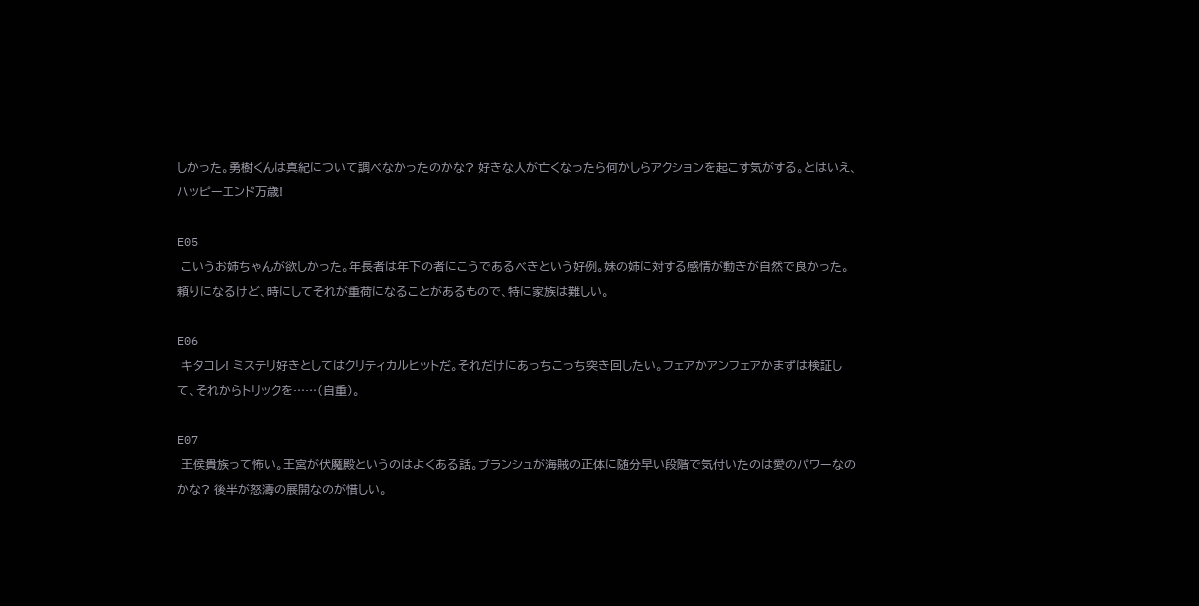しかった。勇樹くんは真紀について調べなかったのかな? 好きな人が亡くなったら何かしらアクションを起こす気がする。とはいえ、ハッピーエンド万歳!

E05
 こいうお姉ちゃんが欲しかった。年長者は年下の者にこうであるべきという好例。妹の姉に対する感情が動きが自然で良かった。頼りになるけど、時にしてそれが重荷になることがあるもので、特に家族は難しい。

E06
 キタコレ! ミステリ好きとしてはクリティカルヒットだ。それだけにあっちこっち突き回したい。フェアかアンフェアかまずは検証して、それからトリックを……(自重)。

E07
 王侯貴族って怖い。王宮が伏魔殿というのはよくある話。ブランシュが海賊の正体に随分早い段階で気付いたのは愛のパワーなのかな? 後半が怒濤の展開なのが惜しい。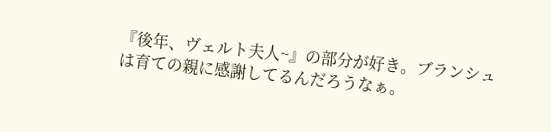『後年、ヴェルト夫人~』の部分が好き。ブランシュは育ての親に感謝してるんだろうなぁ。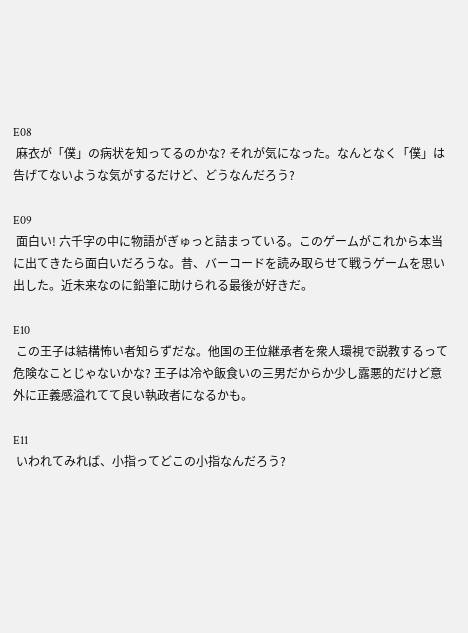E08
 麻衣が「僕」の病状を知ってるのかな? それが気になった。なんとなく「僕」は告げてないような気がするだけど、どうなんだろう?

E09
 面白い! 六千字の中に物語がぎゅっと詰まっている。このゲームがこれから本当に出てきたら面白いだろうな。昔、バーコードを読み取らせて戦うゲームを思い出した。近未来なのに鉛筆に助けられる最後が好きだ。

E10
 この王子は結構怖い者知らずだな。他国の王位継承者を衆人環視で説教するって危険なことじゃないかな? 王子は冷や飯食いの三男だからか少し露悪的だけど意外に正義感溢れてて良い執政者になるかも。

E11
 いわれてみれば、小指ってどこの小指なんだろう?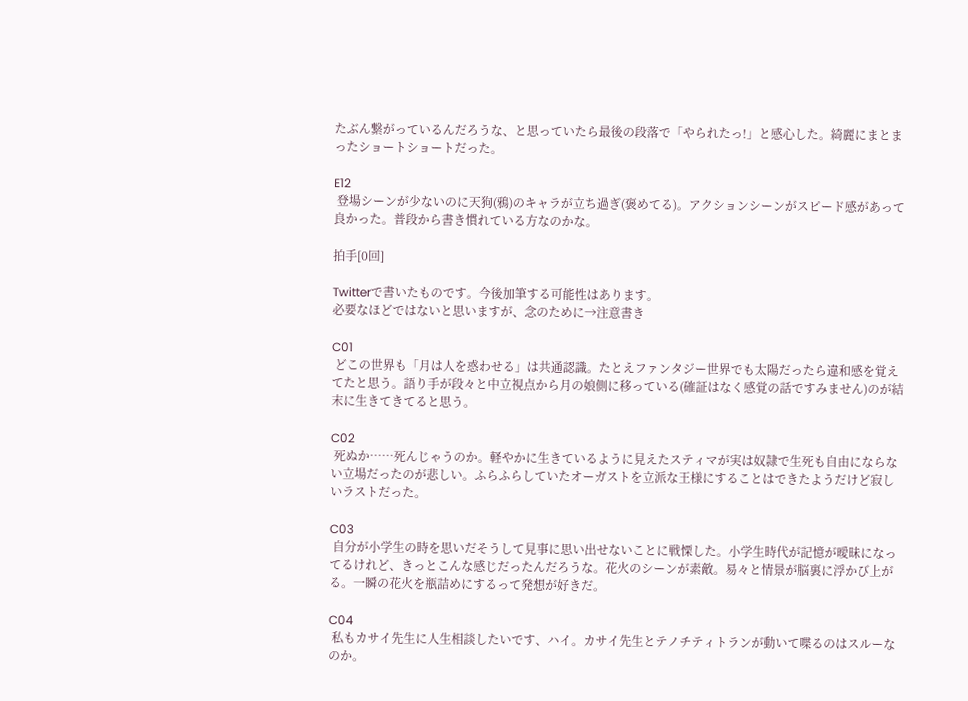たぶん繋がっているんだろうな、と思っていたら最後の段落で「やられたっ!」と感心した。綺麗にまとまったショートショートだった。

E12
 登場シーンが少ないのに天狗(鴉)のキャラが立ち過ぎ(褒めてる)。アクションシーンがスピード感があって良かった。普段から書き慣れている方なのかな。

拍手[0回]

Twitterで書いたものです。今後加筆する可能性はあります。
必要なほどではないと思いますが、念のために→注意書き

C01
 どこの世界も「月は人を惑わせる」は共通認識。たとえファンタジー世界でも太陽だったら違和感を覚えてたと思う。語り手が段々と中立視点から月の娘側に移っている(確証はなく感覚の話ですみません)のが結末に生きてきてると思う。

C02
 死ぬか……死んじゃうのか。軽やかに生きているように見えたスティマが実は奴隷で生死も自由にならない立場だったのが悲しい。ふらふらしていたオーガストを立派な王様にすることはできたようだけど寂しいラストだった。

C03
 自分が小学生の時を思いだそうして見事に思い出せないことに戦慄した。小学生時代が記憶が曖昧になってるけれど、きっとこんな感じだったんだろうな。花火のシーンが素敵。易々と情景が脳裏に浮かび上がる。一瞬の花火を瓶詰めにするって発想が好きだ。

C04
 私もカサイ先生に人生相談したいです、ハイ。カサイ先生とテノチティトランが動いて喋るのはスルーなのか。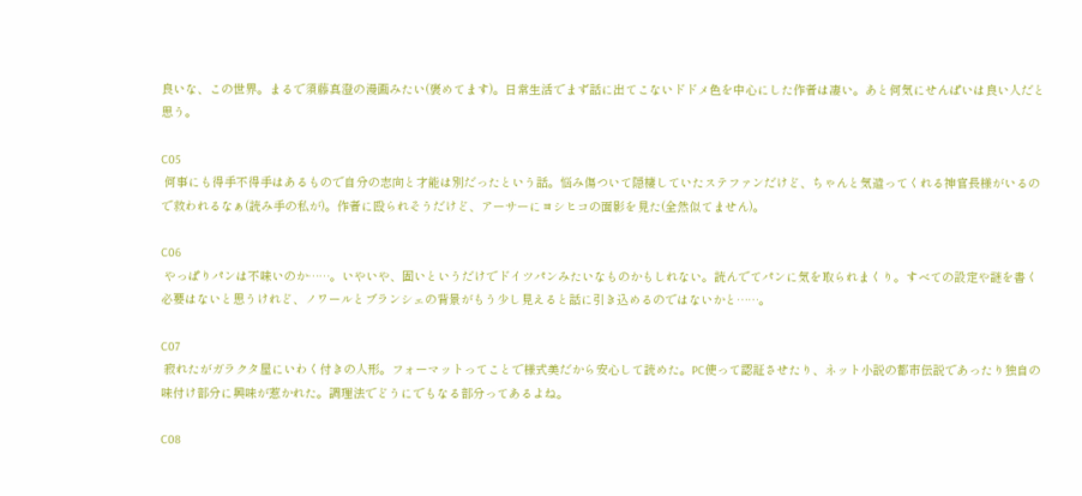良いな、この世界。まるで須藤真澄の漫画みたい(褒めてます)。日常生活でまず話に出てこないドドメ色を中心にした作者は凄い。あと何気にせんぱいは良い人だと思う。

C05
 何事にも得手不得手はあるもので自分の志向と才能は別だったという話。悩み傷ついて隠棲していたステファンだけど、ちゃんと気遣ってくれる神官長様がいるので救われるなぁ(読み手の私が)。作者に殴られそうだけど、アーサーにヨシヒコの面影を見た(全然似てません)。

C06
 やっぱりパンは不味いのか……。いやいや、固いというだけでドイツパンみたいなものかもしれない。読んでてパンに気を取られまくり。すべての設定や謎を書く必要はないと思うけれど、ノワールとブランシェの背景がもう少し見えると話に引き込めるのではないかと……。

C07
 寂れたがガラクタ屋にいわく付きの人形。フォーマットってことで様式美だから安心して読めた。PC使って認証させたり、ネット小説の都市伝説であったり独自の味付け部分に興味が惹かれた。調理法でどうにでもなる部分ってあるよね。

C08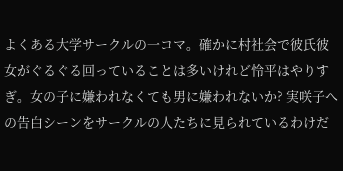よくある大学サークルの一コマ。確かに村社会で彼氏彼女がぐるぐる回っていることは多いけれど怜平はやりすぎ。女の子に嫌われなくても男に嫌われないか? 実咲子への告白シーンをサークルの人たちに見られているわけだ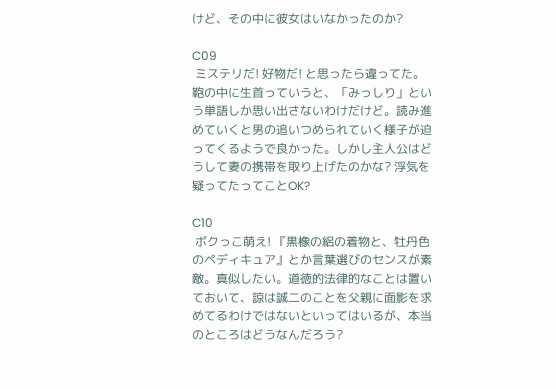けど、その中に彼女はいなかったのか?

C09
 ミステリだ! 好物だ! と思ったら違ってた。鞄の中に生首っていうと、「みっしり」という単語しか思い出さないわけだけど。読み進めていくと男の追いつめられていく様子が迫ってくるようで良かった。しかし主人公はどうして妻の携帯を取り上げたのかな? 浮気を疑ってたってことOK?

C10
 ボクっこ萌え! 『黒橡の絽の着物と、牡丹色のペディキュア』とか言葉選びのセンスが素敵。真似したい。道徳的法律的なことは置いておいて、諒は誠二のことを父親に面影を求めてるわけではないといってはいるが、本当のところはどうなんだろう?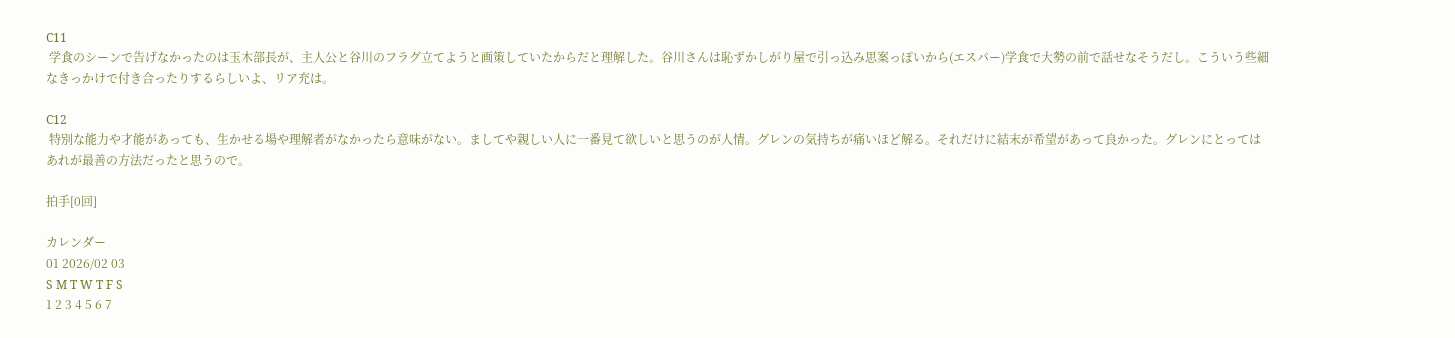C11
 学食のシーンで告げなかったのは玉木部長が、主人公と谷川のフラグ立てようと画策していたからだと理解した。谷川さんは恥ずかしがり屋で引っ込み思案っぽいから(エスパー)学食で大勢の前で話せなそうだし。こういう些細なきっかけで付き合ったりするらしいよ、リア充は。

C12
 特別な能力や才能があっても、生かせる場や理解者がなかったら意味がない。ましてや親しい人に一番見て欲しいと思うのが人情。グレンの気持ちが痛いほど解る。それだけに結末が希望があって良かった。グレンにとってはあれが最善の方法だったと思うので。

拍手[0回]

カレンダー
01 2026/02 03
S M T W T F S
1 2 3 4 5 6 7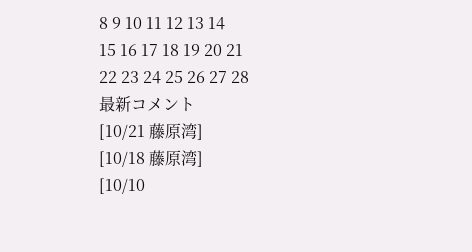8 9 10 11 12 13 14
15 16 17 18 19 20 21
22 23 24 25 26 27 28
最新コメント
[10/21 藤原湾]
[10/18 藤原湾]
[10/10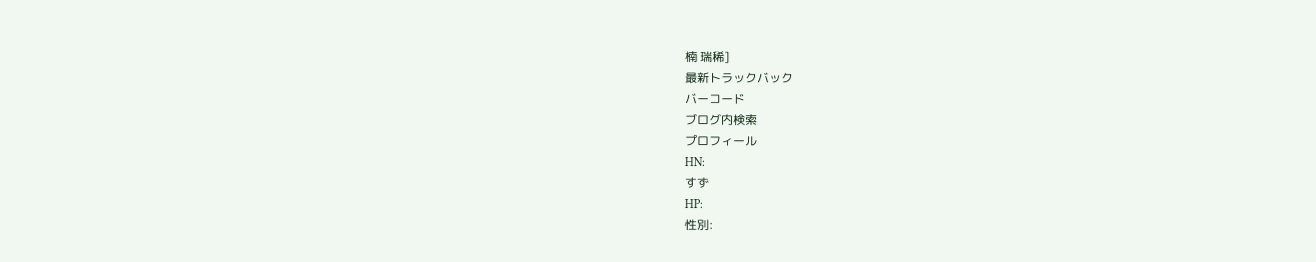楠 瑞稀]
最新トラックバック
バーコード
ブログ内検索
プロフィール
HN:
すず
HP:
性別: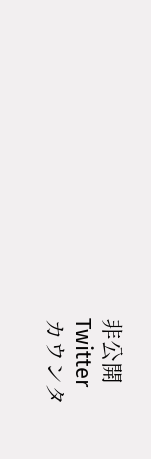非公開
Twitter
カウンタ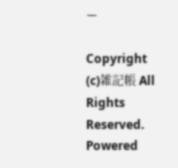ー

Copyright (c)雑記帳 All Rights Reserved.
Powered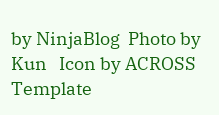by NinjaBlog  Photo by Kun   Icon by ACROSS  Template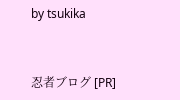by tsukika


忍者ブログ [PR]